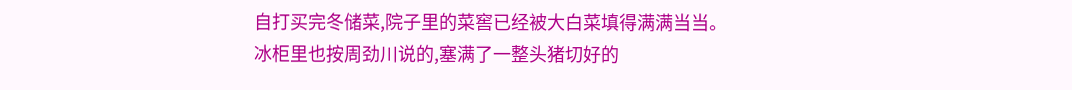自打买完冬储菜,院子里的菜窖已经被大白菜填得满满当当。
冰柜里也按周劲川说的,塞满了一整头猪切好的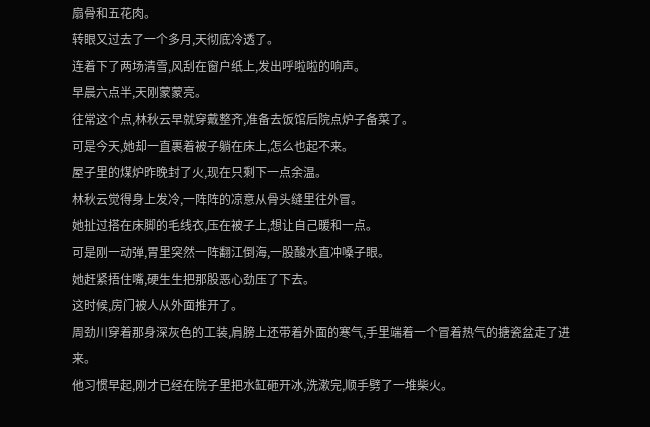扇骨和五花肉。
转眼又过去了一个多月,天彻底冷透了。
连着下了两场清雪,风刮在窗户纸上,发出呼啦啦的响声。
早晨六点半,天刚蒙蒙亮。
往常这个点,林秋云早就穿戴整齐,准备去饭馆后院点炉子备菜了。
可是今天,她却一直裹着被子躺在床上,怎么也起不来。
屋子里的煤炉昨晚封了火,现在只剩下一点余温。
林秋云觉得身上发冷,一阵阵的凉意从骨头缝里往外冒。
她扯过搭在床脚的毛线衣,压在被子上,想让自己暖和一点。
可是刚一动弹,胃里突然一阵翻江倒海,一股酸水直冲嗓子眼。
她赶紧捂住嘴,硬生生把那股恶心劲压了下去。
这时候,房门被人从外面推开了。
周劲川穿着那身深灰色的工装,肩膀上还带着外面的寒气,手里端着一个冒着热气的搪瓷盆走了进来。
他习惯早起,刚才已经在院子里把水缸砸开冰,洗漱完,顺手劈了一堆柴火。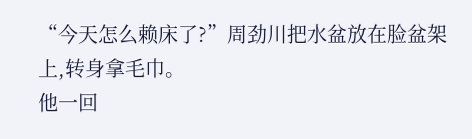“今天怎么赖床了?”周劲川把水盆放在脸盆架上,转身拿毛巾。
他一回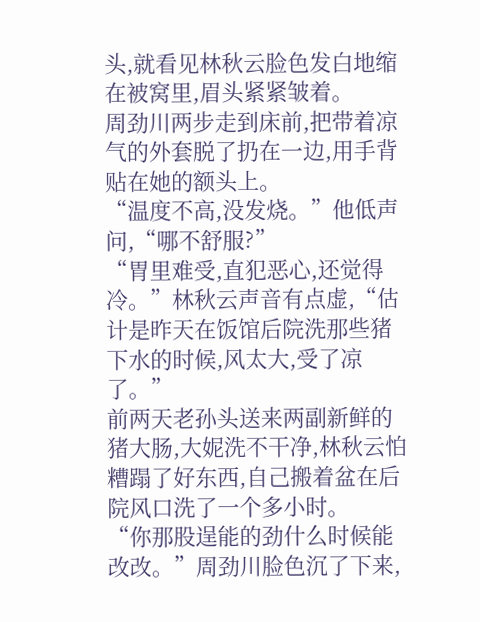头,就看见林秋云脸色发白地缩在被窝里,眉头紧紧皱着。
周劲川两步走到床前,把带着凉气的外套脱了扔在一边,用手背贴在她的额头上。
“温度不高,没发烧。”他低声问,“哪不舒服?”
“胃里难受,直犯恶心,还觉得冷。”林秋云声音有点虚,“估计是昨天在饭馆后院洗那些猪下水的时候,风太大,受了凉了。”
前两天老孙头送来两副新鲜的猪大肠,大妮洗不干净,林秋云怕糟蹋了好东西,自己搬着盆在后院风口洗了一个多小时。
“你那股逞能的劲什么时候能改改。”周劲川脸色沉了下来,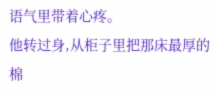语气里带着心疼。
他转过身,从柜子里把那床最厚的棉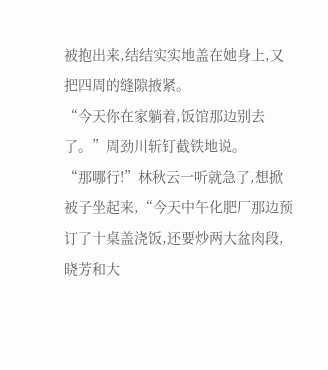被抱出来,结结实实地盖在她身上,又把四周的缝隙掖紧。
“今天你在家躺着,饭馆那边别去了。”周劲川斩钉截铁地说。
“那哪行!”林秋云一听就急了,想掀被子坐起来,“今天中午化肥厂那边预订了十桌盖浇饭,还要炒两大盆肉段,晓芳和大